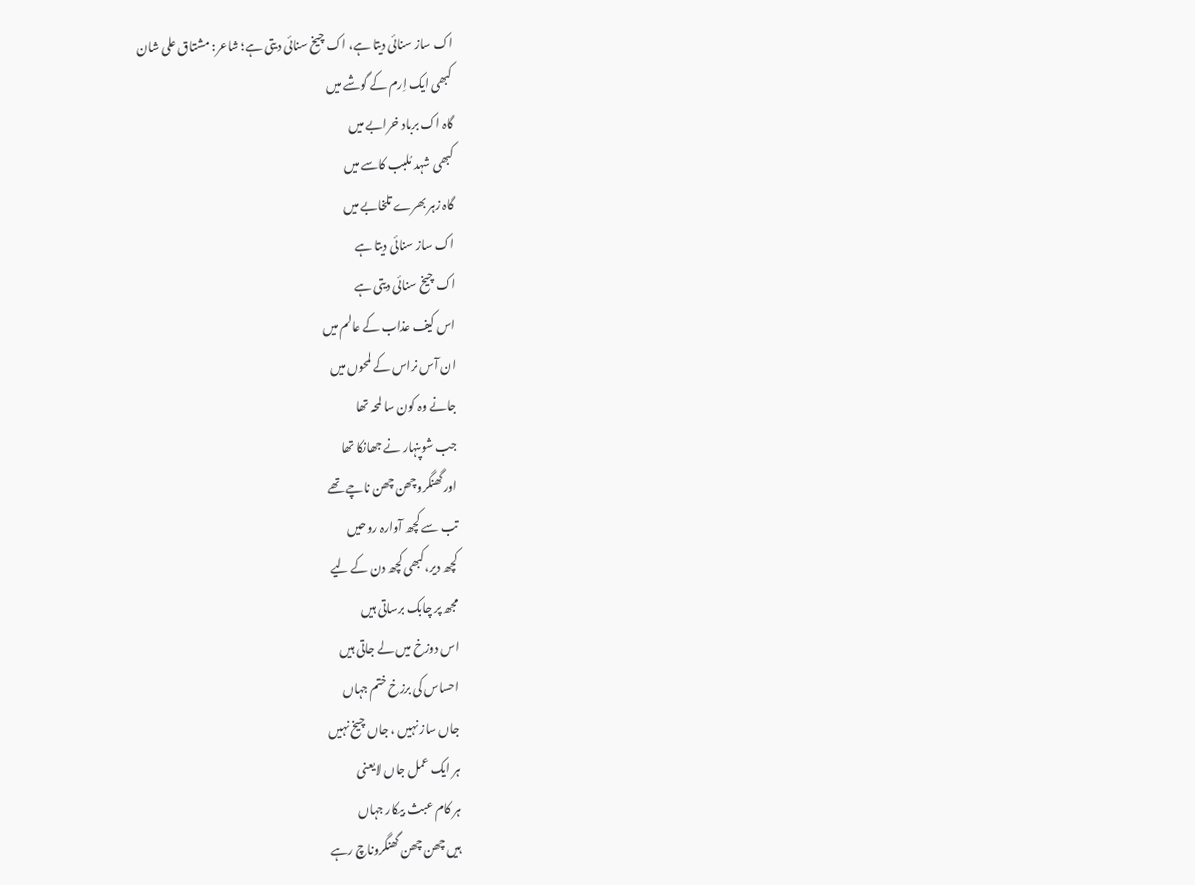اک ساز سنائی دیتا ہے، اک چیخ سنائی دیتی ہے؛ شاعر: مشتاق علی شان
کبھی ایک اِرم کے گوشے میں
گاہ اک برباد خرابے میں
کبھی شہد مُلبب کاسے میں
گاہ زہر بھرے تلخابے میں
اک ساز سنائی دیتا ہے
اک چیخ سنائی دیتی ہے
اس کیف عذاب کے عالم میں
ان آس نراس کے لمحوں میں
جانے وہ کون سا لمحہ تھا
جب شوپنہار نے جھانکا تھا
اورگھنگروچھن چھن ناچے تھے
تب سے کچھ آوارہ روحیں
کچھ دیر،کبھی کچھ دن کے لیے
مجھ پر چابک برساتی ہیں
اس دوزخ میں لے جاتی ہیں
احساس کی برزخ ختم جہاں
جاں ساز نہیں ، جاں چیخ نہیں
ہر ایک عمل جاں لایعنی
ہر کام عبث بیکار جہاں
ہیں چھن چھن گھنگروناچ رہے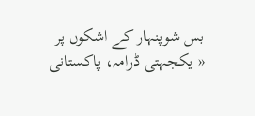بس شوپنہار کے اشکوں پر
« يکجہتی ڈرامہ، پاکستانی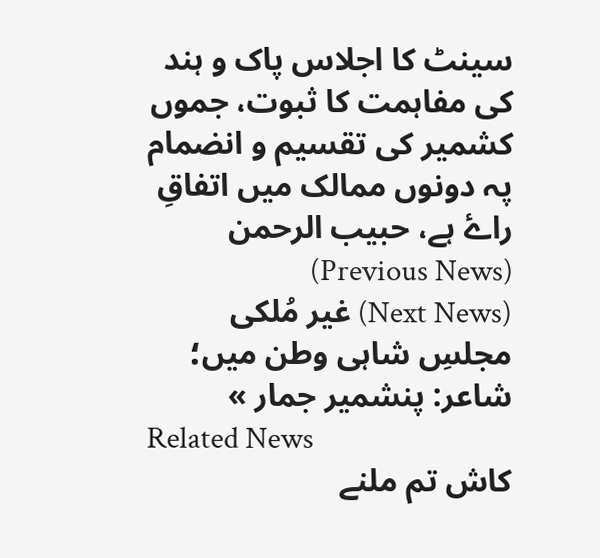سينٹ کا اجلاس پاک و ہند کی مفاہمت کا ثبوت، جموں کشمير کی تقسيم و انضمام پہ دونوں ممالک ميں اتفاقِ راۓ ہے، حبيب الرحمن (Previous News)
(Next News) غير مُلکی مجلسِ شاہی وطن ميں؛ شاعر: پنشمیر جمار »
Related News
کاش تم ملنے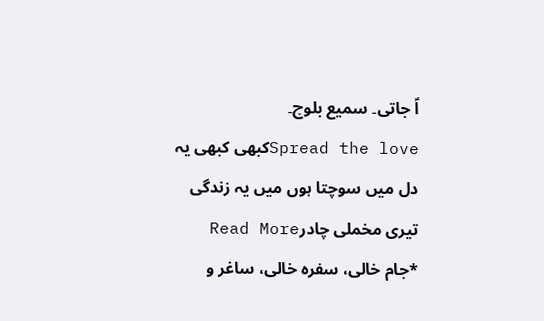اؑ جاتی۔ سمیع بلوچ۔
Spread the loveکبھی کبھی یہ دل میں سوچتا ہوں میں یہ زندگی تیری مخملی چادرRead More
*جام خالی، سفره خالی، ساغر و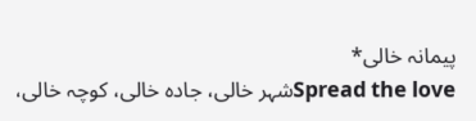پیمانہ خالی*
Spread the loveشہر خالی، جاده خالی، کوچہ خالی،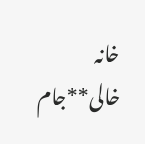خانہ خالی**جام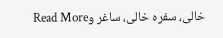خالی، سفره خالی، ساغر وRead More